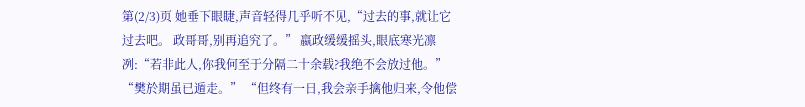第(2/3)页 她垂下眼睫,声音轻得几乎听不见,“过去的事,就让它过去吧。 政哥哥,别再追究了。” 嬴政缓缓摇头,眼底寒光凛冽:“若非此人,你我何至于分隔二十余载?我绝不会放过他。” “樊於期虽已遁走。” “但终有一日,我会亲手擒他归来,令他偿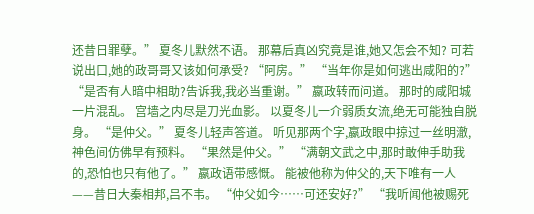还昔日罪孽。” 夏冬儿默然不语。 那幕后真凶究竟是谁,她又怎会不知? 可若说出口,她的政哥哥又该如何承受? “阿房。” “当年你是如何逃出咸阳的?” “是否有人暗中相助?告诉我,我必当重谢。” 嬴政转而问道。 那时的咸阳城一片混乱。 宫墙之内尽是刀光血影。 以夏冬儿一介弱质女流,绝无可能独自脱身。 “是仲父。” 夏冬儿轻声答道。 听见那两个字,嬴政眼中掠过一丝明澈,神色间仿佛早有预料。 “果然是仲父。” “满朝文武之中,那时敢伸手助我的,恐怕也只有他了。” 嬴政语带感慨。 能被他称为仲父的,天下唯有一人——昔日大秦相邦,吕不韦。 “仲父如今……可还安好?” “我听闻他被赐死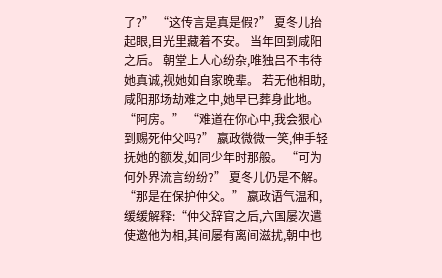了?” “这传言是真是假?” 夏冬儿抬起眼,目光里藏着不安。 当年回到咸阳之后。 朝堂上人心纷杂,唯独吕不韦待她真诚,视她如自家晚辈。 若无他相助,咸阳那场劫难之中,她早已葬身此地。 “阿房。” “难道在你心中,我会狠心到赐死仲父吗?” 嬴政微微一笑,伸手轻抚她的额发,如同少年时那般。 “可为何外界流言纷纷?” 夏冬儿仍是不解。 “那是在保护仲父。” 嬴政语气温和,缓缓解释:“仲父辞官之后,六国屡次遣使邀他为相,其间屡有离间滋扰,朝中也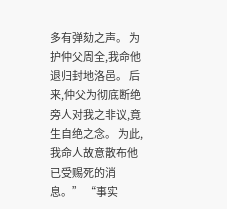多有弹劾之声。 为护仲父周全,我命他退归封地洛邑。 后来,仲父为彻底断绝旁人对我之非议,竟生自绝之念。 为此,我命人故意散布他已受赐死的消息。” “事实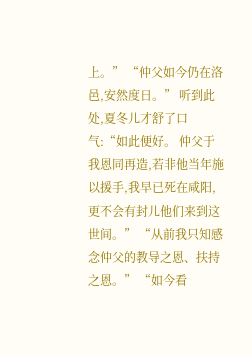上。” “仲父如今仍在洛邑,安然度日。” 听到此处,夏冬儿才舒了口气:“如此便好。 仲父于我恩同再造,若非他当年施以援手,我早已死在咸阳,更不会有封儿他们来到这世间。” “从前我只知感念仲父的教导之恩、扶持之恩。” “如今看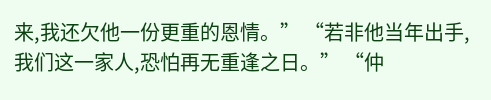来,我还欠他一份更重的恩情。” “若非他当年出手,我们这一家人,恐怕再无重逢之日。” “仲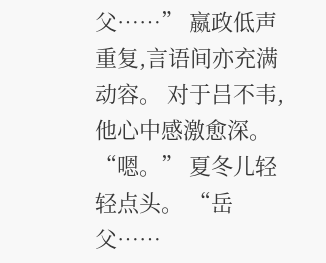父……” 嬴政低声重复,言语间亦充满动容。 对于吕不韦,他心中感激愈深。 “嗯。” 夏冬儿轻轻点头。 “岳父……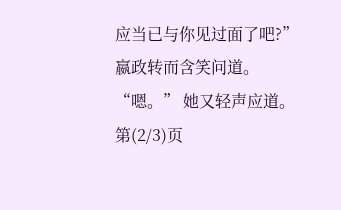应当已与你见过面了吧?” 嬴政转而含笑问道。 “嗯。” 她又轻声应道。 第(2/3)页